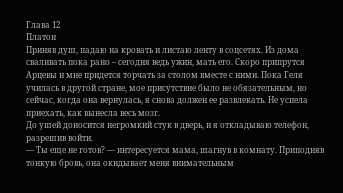Глава 12
Платон
Приняв душ, падаю на кровать и листаю ленту в соцсетях. Из дома сваливать пока рано – сегодня ведь ужин, мать его. Скоро припрутся Арцевы и мне придется торчать за столом вместе с ними. Пока Геля училась в другой стране, мое присутствие было не обязательным, но сейчас, когда она вернулась, я снова должен ее развлекать. Не успела приехать, как вынесла весь мозг.
До ушей доносится негромкий стук в дверь, и я откладываю телефон, разрешив войти.
— Ты еще не готов? — интересуется мама, шагнув в комнату. Приподняв тонкую бровь, она окидывает меня внимательным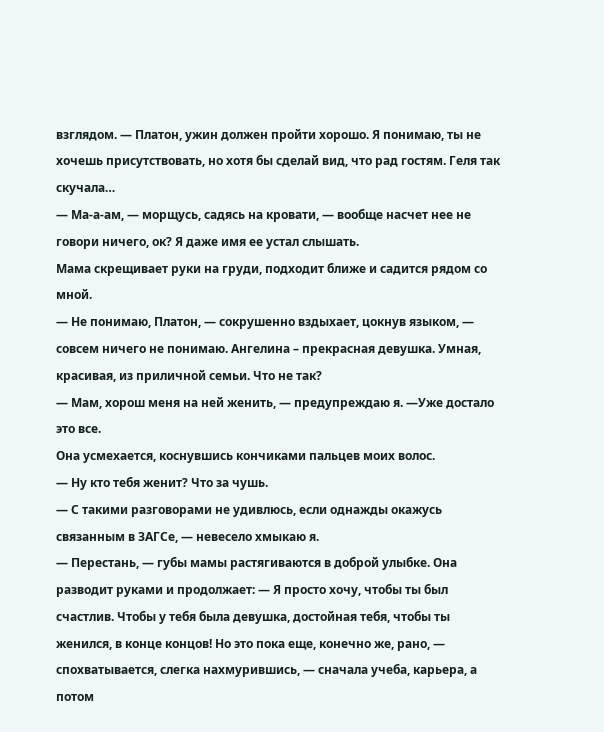взглядом. — Платон, ужин должен пройти хорошо. Я понимаю, ты не хочешь присутствовать, но хотя бы сделай вид, что рад гостям. Геля так скучала…
— Ма-а-ам, — морщусь, садясь на кровати, — вообще насчет нее не говори ничего, ок? Я даже имя ее устал слышать.
Мама скрещивает руки на груди, подходит ближе и садится рядом со мной.
— Не понимаю, Платон, — сокрушенно вздыхает, цокнув языком, — совсем ничего не понимаю. Ангелина – прекрасная девушка. Умная, красивая, из приличной семьи. Что не так?
— Мам, хорош меня на ней женить, — предупреждаю я. —Уже достало это все.
Она усмехается, коснувшись кончиками пальцев моих волос.
— Ну кто тебя женит? Что за чушь.
— С такими разговорами не удивлюсь, если однажды окажусь связанным в ЗАГСе, — невесело хмыкаю я.
— Перестань, — губы мамы растягиваются в доброй улыбке. Она разводит руками и продолжает: — Я просто хочу, чтобы ты был счастлив. Чтобы у тебя была девушка, достойная тебя, чтобы ты женился, в конце концов! Но это пока еще, конечно же, рано, — спохватывается, слегка нахмурившись, — сначала учеба, карьера, а потом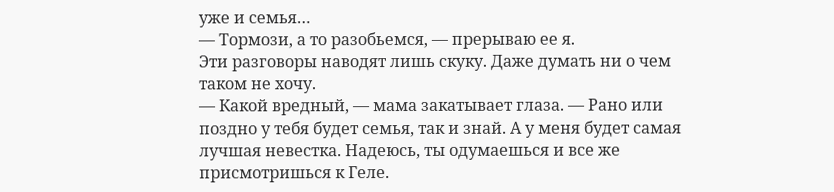уже и семья…
— Тормози, а то разобьемся, — прерываю ее я.
Эти разговоры наводят лишь скуку. Даже думать ни о чем таком не хочу.
— Какой вредный, — мама закатывает глаза. — Рано или поздно у тебя будет семья, так и знай. А у меня будет самая лучшая невестка. Надеюсь, ты одумаешься и все же присмотришься к Геле.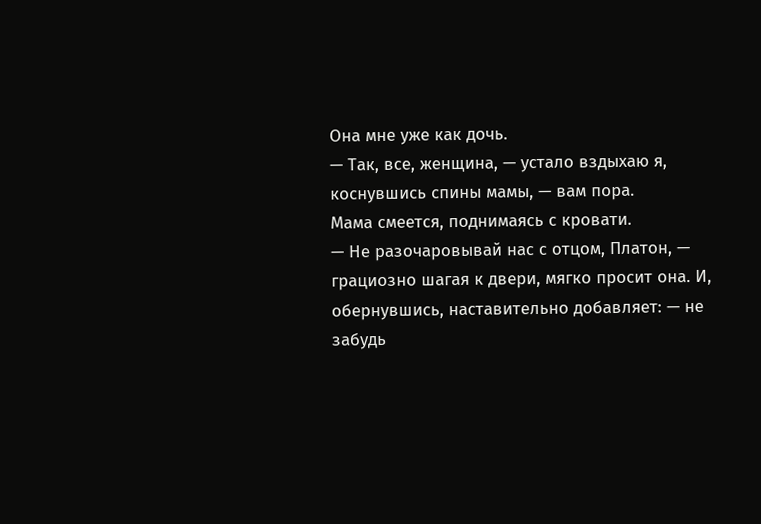Она мне уже как дочь.
— Так, все, женщина, — устало вздыхаю я, коснувшись спины мамы, — вам пора.
Мама смеется, поднимаясь с кровати.
— Не разочаровывай нас с отцом, Платон, — грациозно шагая к двери, мягко просит она. И, обернувшись, наставительно добавляет: — не забудь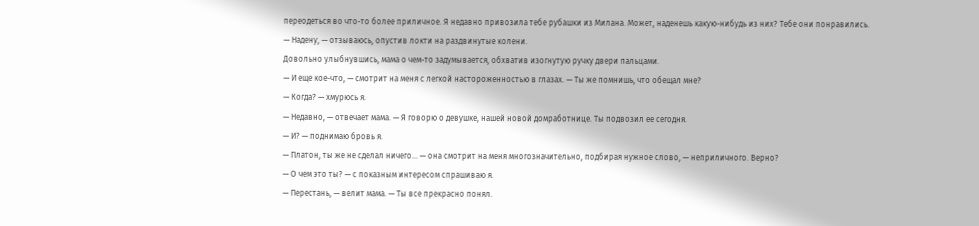переодеться во что-то более приличное. Я недавно привозила тебе рубашки из Милана. Может, наденешь какую-нибудь из них? Тебе они понравились.
— Надену, — отзываюсь, опустив локти на раздвинутые колени.
Довольно улыбнувшись, мама о чем-то задумывается, обхватив изогнутую ручку двери пальцами.
— И еще кое-что, — смотрит на меня с легкой настороженностью в глазах. — Ты же помнишь, что обещал мне?
— Когда? — хмурюсь я.
— Недавно, — отвечает мама. — Я говорю о девушке, нашей новой домработнице. Ты подвозил ее сегодня.
— И? — поднимаю бровь я.
— Платон, ты же не сделал ничего… — она смотрит на меня многозначительно, подбирая нужное слово, — неприличного. Верно?
— О чем это ты? — с показным интересом спрашиваю я.
— Перестань, — велит мама. — Ты все прекрасно понял.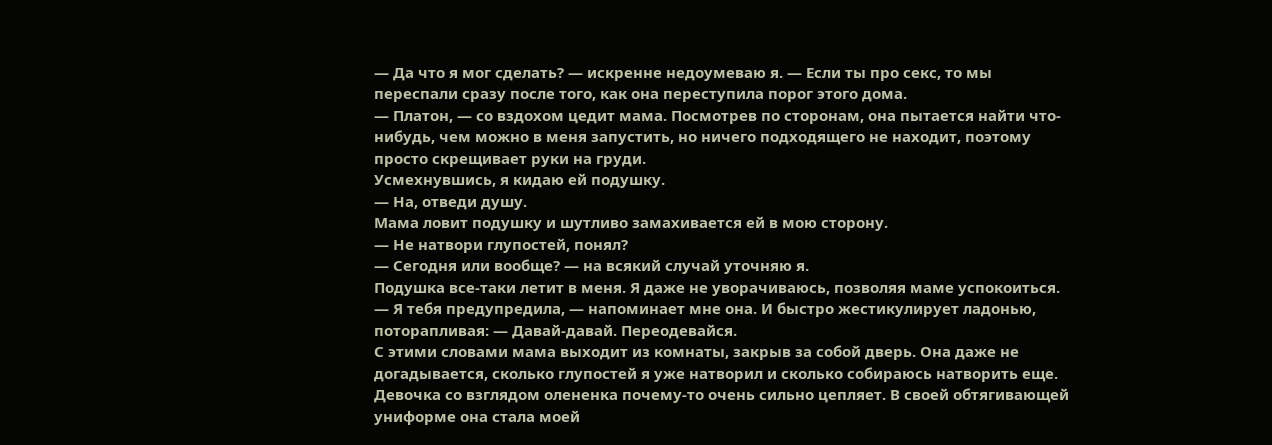— Да что я мог сделать? — искренне недоумеваю я. — Если ты про секс, то мы переспали сразу после того, как она переступила порог этого дома.
— Платон, — со вздохом цедит мама. Посмотрев по сторонам, она пытается найти что-нибудь, чем можно в меня запустить, но ничего подходящего не находит, поэтому просто скрещивает руки на груди.
Усмехнувшись, я кидаю ей подушку.
— На, отведи душу.
Мама ловит подушку и шутливо замахивается ей в мою сторону.
— Не натвори глупостей, понял?
— Сегодня или вообще? — на всякий случай уточняю я.
Подушка все-таки летит в меня. Я даже не уворачиваюсь, позволяя маме успокоиться.
— Я тебя предупредила, — напоминает мне она. И быстро жестикулирует ладонью, поторапливая: — Давай-давай. Переодевайся.
С этими словами мама выходит из комнаты, закрыв за собой дверь. Она даже не догадывается, сколько глупостей я уже натворил и сколько собираюсь натворить еще.
Девочка со взглядом олененка почему-то очень сильно цепляет. В своей обтягивающей униформе она стала моей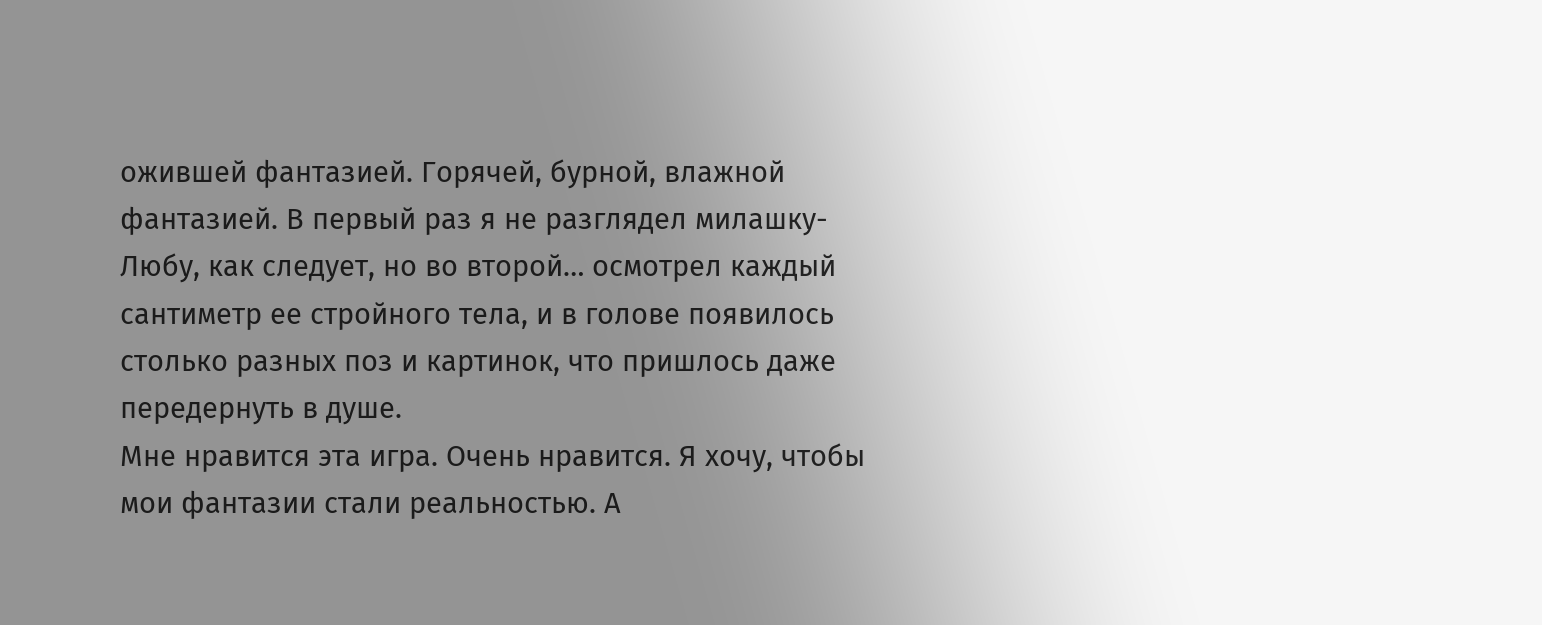ожившей фантазией. Горячей, бурной, влажной фантазией. В первый раз я не разглядел милашку-Любу, как следует, но во второй… осмотрел каждый сантиметр ее стройного тела, и в голове появилось столько разных поз и картинок, что пришлось даже передернуть в душе.
Мне нравится эта игра. Очень нравится. Я хочу, чтобы мои фантазии стали реальностью. А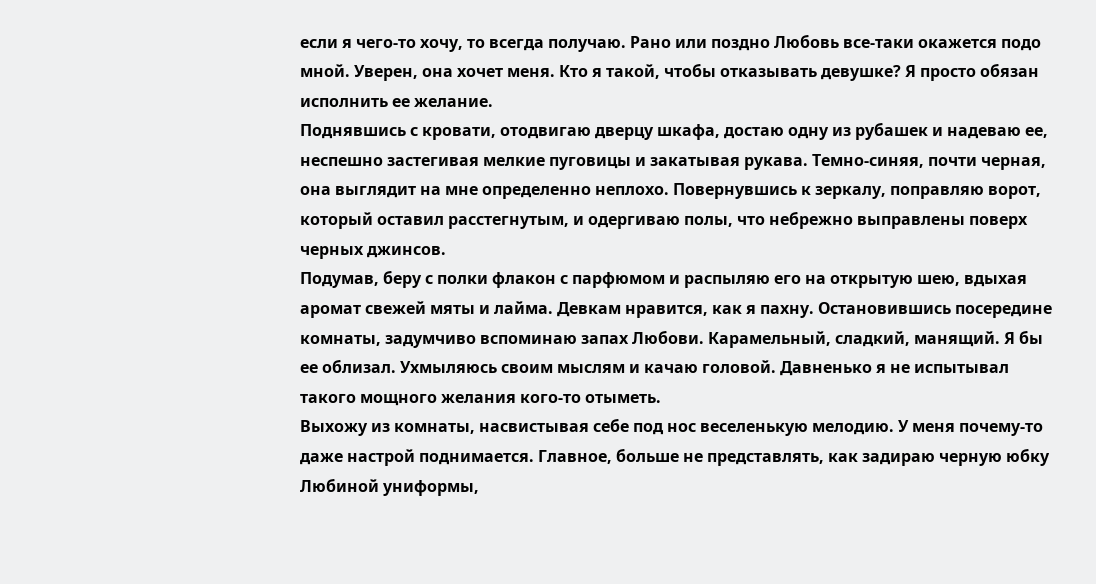если я чего-то хочу, то всегда получаю. Рано или поздно Любовь все-таки окажется подо мной. Уверен, она хочет меня. Кто я такой, чтобы отказывать девушке? Я просто обязан исполнить ее желание.
Поднявшись с кровати, отодвигаю дверцу шкафа, достаю одну из рубашек и надеваю ее, неспешно застегивая мелкие пуговицы и закатывая рукава. Темно-синяя, почти черная, она выглядит на мне определенно неплохо. Повернувшись к зеркалу, поправляю ворот, который оставил расстегнутым, и одергиваю полы, что небрежно выправлены поверх черных джинсов.
Подумав, беру с полки флакон с парфюмом и распыляю его на открытую шею, вдыхая аромат свежей мяты и лайма. Девкам нравится, как я пахну. Остановившись посередине комнаты, задумчиво вспоминаю запах Любови. Карамельный, сладкий, манящий. Я бы ее облизал. Ухмыляюсь своим мыслям и качаю головой. Давненько я не испытывал такого мощного желания кого-то отыметь.
Выхожу из комнаты, насвистывая себе под нос веселенькую мелодию. У меня почему-то даже настрой поднимается. Главное, больше не представлять, как задираю черную юбку Любиной униформы,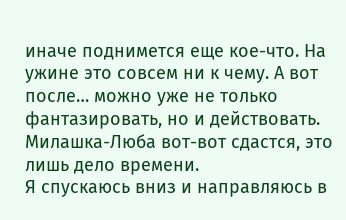иначе поднимется еще кое-что. На ужине это совсем ни к чему. А вот после… можно уже не только фантазировать, но и действовать. Милашка-Люба вот-вот сдастся, это лишь дело времени.
Я спускаюсь вниз и направляюсь в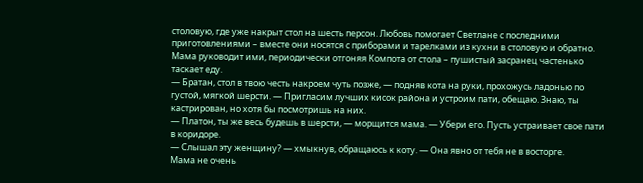столовую, где уже накрыт стол на шесть персон. Любовь помогает Светлане с последними приготовлениями – вместе они носятся с приборами и тарелками из кухни в столовую и обратно. Мама руководит ими, периодически отгоняя Компота от стола – пушистый засранец частенько таскает еду.
— Братан, стол в твою честь накроем чуть позже, — подняв кота на руки, прохожусь ладонью по густой, мягкой шерсти. — Пригласим лучших кисок района и устроим пати, обещаю. Знаю, ты кастрирован, но хотя бы посмотришь на них.
— Платон, ты же весь будешь в шерсти, — морщится мама. — Убери его. Пусть устраивает свое пати в коридоре.
— Слышал эту женщину? — хмыкнув, обращаюсь к коту. — Она явно от тебя не в восторге.
Мама не очень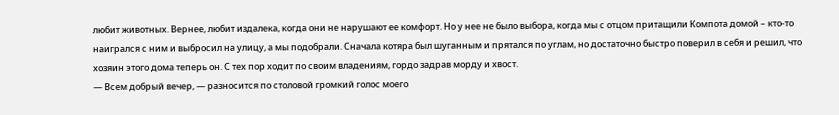любит животных. Вернее, любит издалека, когда они не нарушают ее комфорт. Но у нее не было выбора, когда мы с отцом притащили Компота домой – кто-то наигрался с ним и выбросил на улицу, а мы подобрали. Сначала котяра был шуганным и прятался по углам, но достаточно быстро поверил в себя и решил, что хозяин этого дома теперь он. С тех пор ходит по своим владениям, гордо задрав морду и хвост.
— Всем добрый вечер, — разносится по столовой громкий голос моего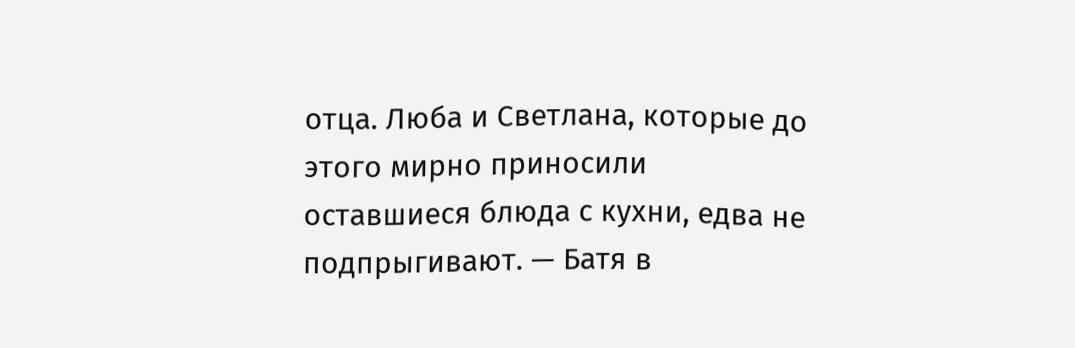отца. Люба и Светлана, которые до этого мирно приносили оставшиеся блюда с кухни, едва не подпрыгивают. — Батя в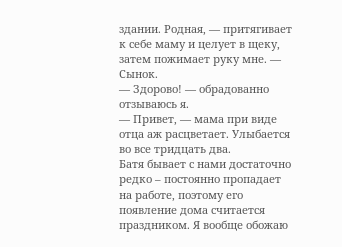здании. Родная, — притягивает к себе маму и целует в щеку, затем пожимает руку мне. — Сынок.
— Здорово! — обрадованно отзываюсь я.
— Привет, — мама при виде отца аж расцветает. Улыбается во все тридцать два.
Батя бывает с нами достаточно редко – постоянно пропадает на работе, поэтому его появление дома считается праздником. Я вообще обожаю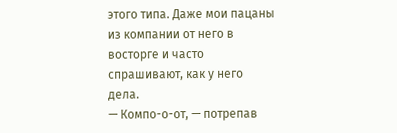этого типа. Даже мои пацаны из компании от него в восторге и часто спрашивают, как у него дела.
— Компо-о-от, — потрепав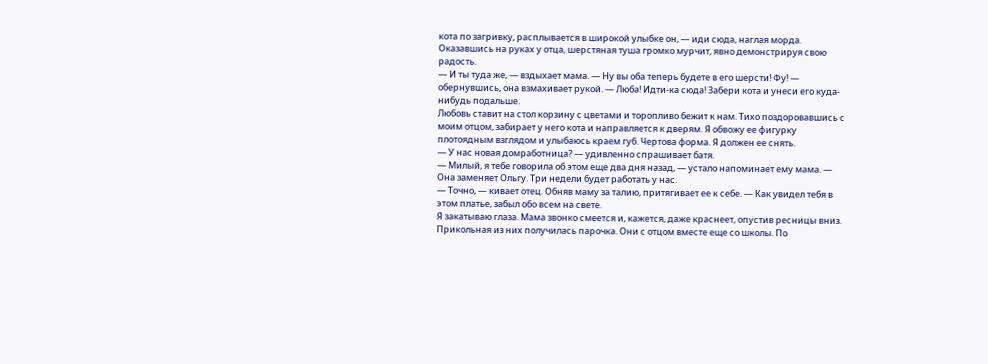кота по загривку, расплывается в широкой улыбке он, — иди сюда, наглая морда.
Оказавшись на руках у отца, шерстяная туша громко мурчит, явно демонстрируя свою радость.
— И ты туда же, — вздыхает мама. — Ну вы оба теперь будете в его шерсти! Фу! — обернувшись, она взмахивает рукой. — Люба! Идти-ка сюда! Забери кота и унеси его куда-нибудь подальше.
Любовь ставит на стол корзину с цветами и торопливо бежит к нам. Тихо поздоровавшись с моим отцом, забирает у него кота и направляется к дверям. Я обвожу ее фигурку плотоядным взглядом и улыбаюсь краем губ. Чертова форма. Я должен ее снять.
— У нас новая домработница? — удивленно спрашивает батя.
— Милый, я тебе говорила об этом еще два дня назад, — устало напоминает ему мама. — Она заменяет Ольгу. Три недели будет работать у нас.
— Точно, — кивает отец. Обняв маму за талию, притягивает ее к себе. — Как увидел тебя в этом платье, забыл обо всем на свете.
Я закатываю глаза. Мама звонко смеется и, кажется, даже краснеет, опустив ресницы вниз.
Прикольная из них получилась парочка. Они с отцом вместе еще со школы. По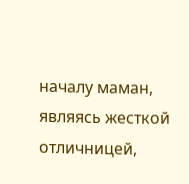началу маман, являясь жесткой отличницей,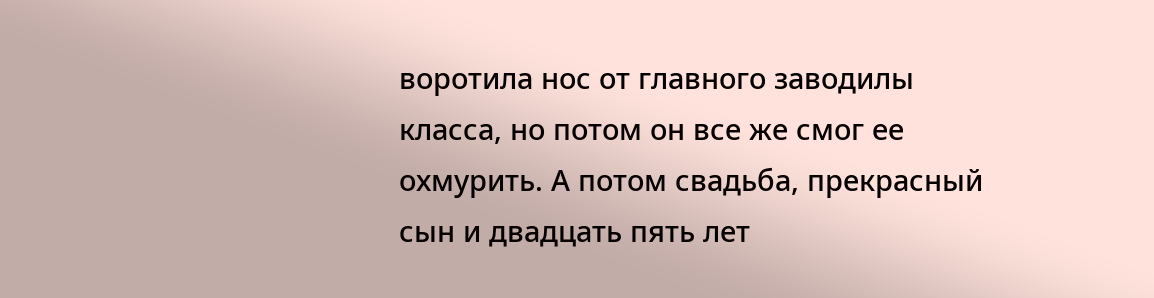воротила нос от главного заводилы класса, но потом он все же смог ее охмурить. А потом свадьба, прекрасный сын и двадцать пять лет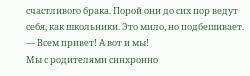счастливого брака. Порой они до сих пор ведут себя, как школьники. Это мило, но подбешивает.
— Всем привет! А вот и мы!
Мы с родителями синхронно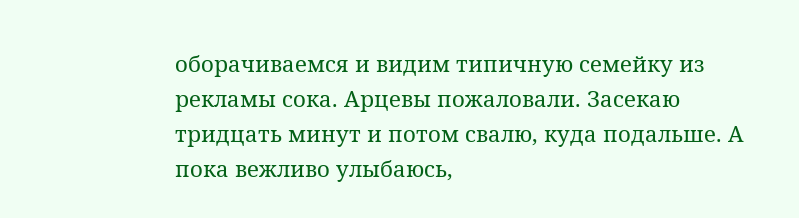оборачиваемся и видим типичную семейку из рекламы сока. Арцевы пожаловали. Засекаю тридцать минут и потом свалю, куда подальше. А пока вежливо улыбаюсь,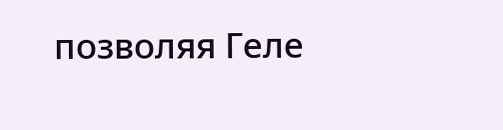позволяя Геле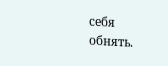себя обнять.